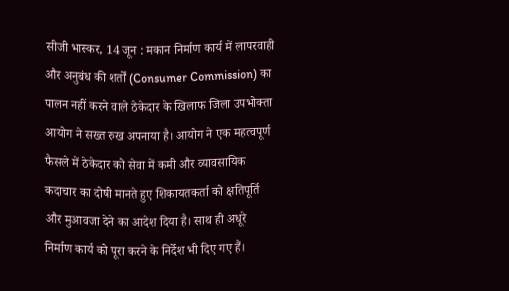सीजी भास्कर, 14 जून : मकान निर्माण कार्य में लापरवाही और अनुबंध की शर्तों (Consumer Commission) का पालन नहीं करने वाले ठेकेदार के खिलाफ जिला उपभोक्ता आयोग ने सख्त रुख अपनाया है। आयोग ने एक महत्वपूर्ण फैसले में ठेकेदार को सेवा में कमी और व्यावसायिक कदाचार का दोषी मानते हुए शिकायतकर्ता को क्षतिपूर्ति और मुआवजा देने का आदेश दिया है। साथ ही अधूरे निर्माण कार्य को पूरा करने के निर्देश भी दिए गए हैं।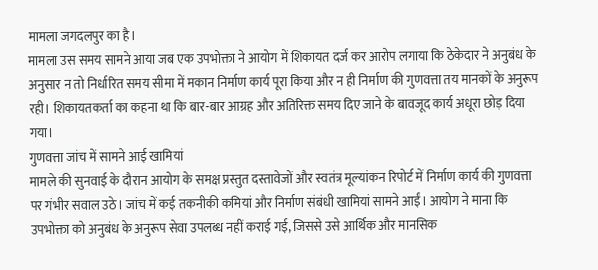मामला जगदलपुर का है।
मामला उस समय सामने आया जब एक उपभोक्ता ने आयोग में शिकायत दर्ज कर आरोप लगाया कि ठेकेदार ने अनुबंध के अनुसार न तो निर्धारित समय सीमा में मकान निर्माण कार्य पूरा किया और न ही निर्माण की गुणवत्ता तय मानकों के अनुरूप रही। शिकायतकर्ता का कहना था कि बार-बार आग्रह और अतिरिक्त समय दिए जाने के बावजूद कार्य अधूरा छोड़ दिया गया।
गुणवत्ता जांच में सामने आई खामियां
मामले की सुनवाई के दौरान आयोग के समक्ष प्रस्तुत दस्तावेजों और स्वतंत्र मूल्यांकन रिपोर्ट में निर्माण कार्य की गुणवत्ता पर गंभीर सवाल उठे। जांच में कई तकनीकी कमियां और निर्माण संबंधी खामियां सामने आईं। आयोग ने माना कि उपभोक्ता को अनुबंध के अनुरूप सेवा उपलब्ध नहीं कराई गई, जिससे उसे आर्थिक और मानसिक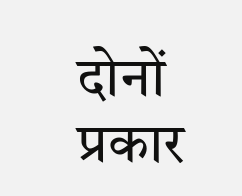दोनों प्रकार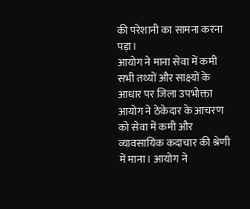की परेशानी का सामना करना पड़ा।
आयोग ने माना सेवा में कमी
सभी तथ्यों और साक्ष्यों के आधार पर जिला उपभोक्ता आयोग ने ठेकेदार के आचरण को सेवा में कमी और व्यावसायिक कदाचार की श्रेणी में माना। आयोग ने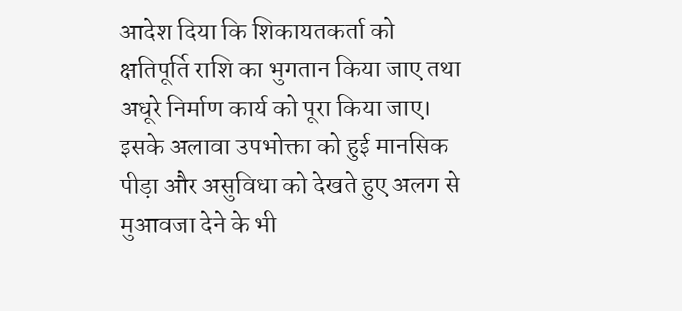आदेश दिया कि शिकायतकर्ता को क्षतिपूर्ति राशि का भुगतान किया जाए तथा अधूरे निर्माण कार्य को पूरा किया जाए। इसके अलावा उपभोक्ता को हुई मानसिक पीड़ा और असुविधा को देखते हुए अलग से मुआवजा देने के भी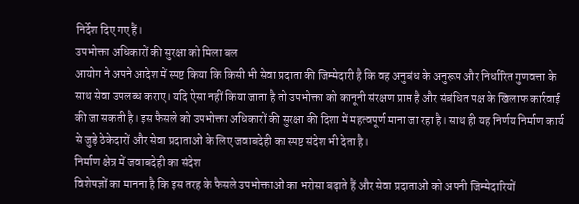निर्देश दिए गए हैं।
उपभोक्ता अधिकारों की सुरक्षा को मिला बल
आयोग ने अपने आदेश में स्पष्ट किया कि किसी भी सेवा प्रदाता की जिम्मेदारी है कि वह अनुबंध के अनुरूप और निर्धारित गुणवत्ता के साथ सेवा उपलब्ध कराए। यदि ऐसा नहीं किया जाता है तो उपभोक्ता को कानूनी संरक्षण प्राप्त है और संबंधित पक्ष के खिलाफ कार्रवाई की जा सकती है। इस फैसले को उपभोक्ता अधिकारों की सुरक्षा की दिशा में महत्वपूर्ण माना जा रहा है। साथ ही यह निर्णय निर्माण कार्य से जुड़े ठेकेदारों और सेवा प्रदाताओं के लिए जवाबदेही का स्पष्ट संदेश भी देता है।
निर्माण क्षेत्र में जवाबदेही का संदेश
विशेषज्ञों का मानना है कि इस तरह के फैसले उपभोक्ताओं का भरोसा बढ़ाते हैं और सेवा प्रदाताओं को अपनी जिम्मेदारियों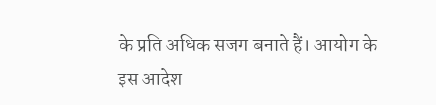के प्रति अधिक सजग बनाते हैं। आयोग के इस आदेश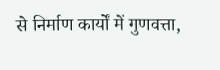से निर्माण कार्यों में गुणवत्ता,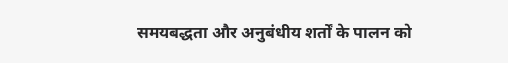समयबद्धता और अनुबंधीय शर्तों के पालन को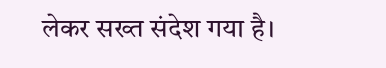लेकर सख्त संदेश गया है।